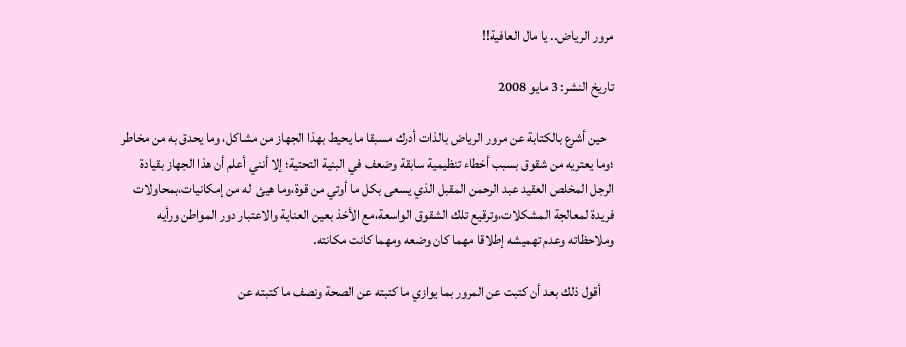مرور الرياض.. يا مال العافية!!

تاريخ النشر: 3 مايو 2008

   حين أشرع بالكتابة عن مرور الرياض بالذات أدرك مسبقا ما يحيط بهذا الجهاز من مشاكل، وما يحدق به من مخاطر ؛وما يعتريه من شقوق بسبب أخطاء تنظيمية سابقة وضعف في البنية التحتية؛ إلا أنني أعلم أن هذا الجهاز بقيادة الرجل المخلص العقيد عبد الرحمن المقبل الذي يسعى بكل ما أوتي من قوة،وما هيئ  له من إمكانيات،بمحاولات فريدة لمعالجة المشكلات،وترقيع تلك الشقوق الواسعة،مع الأخذ بعين العناية والاعتبار دور المواطن ورأيه وملاحظاته وعدم تهميشه إطلاقا مهما كان وضعه ومهما كانت مكانته.

     أقول ذلك بعد أن كتبت عن المرور بما يوازي ما كتبته عن الصحة ونصف ما كتبته عن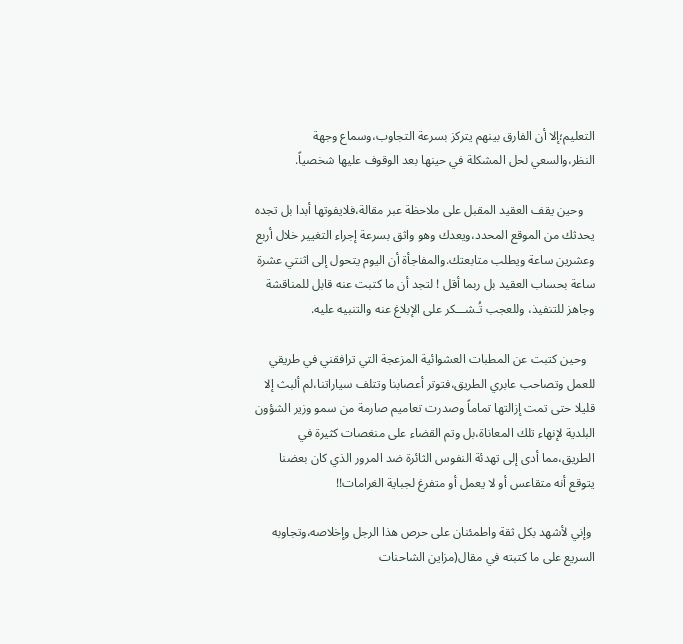التعليم؛إلا أن الفارق بينهم يتركز بسرعة التجاوب،وسماع وجهة النظر،والسعي لحل المشكلة في حينها بعد الوقوف عليها شخصياً.

    وحين يقف العقيد المقبل على ملاحظة عبر مقالة،فلايفوتها أبدا بل تجده يحدثك من الموقع المحدد،ويعدك وهو واثق بسرعة إجراء التغيير خلال أربع وعشرين ساعة ويطلب متابعتك.والمفاجأة أن اليوم يتحول إلى اثنتي عشرة ساعة بحساب العقيد بل ربما أقل ! لتجد أن ما كتبت عنه قابل للمناقشة وجاهز للتنفيذ، وللعجب تُـشـــكر على الإبلاغ عنه والتنبيه عليه.

   وحين كتبت عن المطبات العشوائية المزعجة التي ترافقني في طريقي للعمل وتصاحب عابري الطريق،فتوتر أعصابنا وتتلف سياراتنا،لم ألبث إلا قليلا حتى تمت إزالتها تماماً وصدرت تعاميم صارمة من سمو وزير الشؤون البلدية لإنهاء تلك المعاناة،بل وتم القضاء على منغصات كثيرة في الطريق،مما أدى إلى تهدئة النفوس الثائرة ضد المرور الذي كان بعضنا يتوقع أنه متقاعس أو لا يعمل أو متفرغ لجباية الغرامات!!

 وإني لأشهد بكل ثقة واطمئنان على حرص هذا الرجل وإخلاصه،وتجاوبه السريع على ما كتبته في مقال(مزاين الشاحنات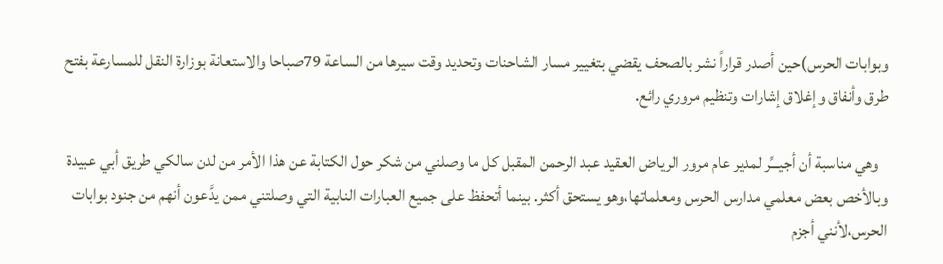وبوابات الحرس)حين أصدر قراراً نشر بالصحف يقضي بتغيير مسار الشاحنات وتحديد وقت سيرها من الساعة 79صباحا والاستعانة بوزارة النقل للمسارعة بفتح طرق وأنفاق وإغلاق إشارات وتنظيم مروري رائع.

   وهي مناسبة أن أجيـــِّر لمدير عام مرور الرياض العقيد عبد الرحمن المقبل كل ما وصلني من شكر حول الكتابة عن هذا الأمر من لدن سالكي طريق أبي عبيدة وبالأخص بعض معلمي مدارس الحرس ومعلماتها،وهو يستحق أكثر. بينما أتحفظ على جميع العبارات النابية التي وصلتني ممن يدَّعون أنهم من جنود بوابات الحرس،لأنني أجزم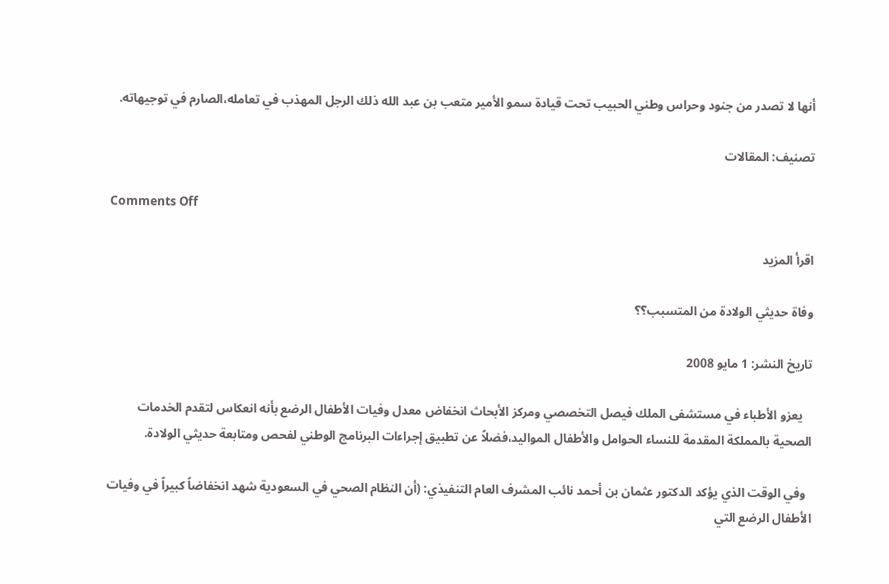أنها لا تصدر من جنود وحراس وطني الحبيب تحت قيادة سمو الأمير متعب بن عبد الله ذلك الرجل المهذب في تعامله،الصارم في توجيهاته.

تصنيف: المقالات

Comments Off

اقرأ المزيد

وفاة حديثي الولادة من المتسبب؟؟

تاريخ النشر: 1 مايو 2008

   يعزو الأطباء في مستشفى الملك فيصل التخصصي ومركز الأبحاث انخفاض معدل وفيات الأطفال الرضع بأنه انعكاس لتقدم الخدمات الصحية بالمملكة المقدمة للنساء الحوامل والأطفال المواليد،فضلاً عن تطبيق إجراءات البرنامج الوطني لفحص ومتابعة حديثي الولادة.

  وفي الوقت الذي يؤكد الدكتور عثمان بن أحمد نائب المشرف العام التنفيذي: (أن النظام الصحي في السعودية شهد انخفاضاً كبيراً في وفيات الأطفال الرضع التي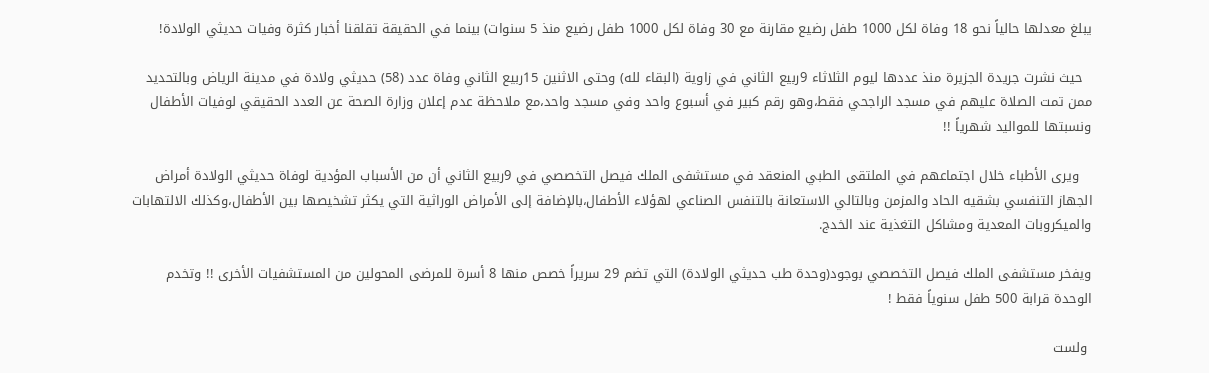يبلغ معدلها حالياً نحو 18 وفاة لكل 1000 طفل رضيع مقارنة مع 30 وفاة لكل 1000 طفل رضيع منذ 5 سنوات) بينما في الحقيقة تقلقنا أخبار كثرة وفيات حديثي الولادة!

  حيث نشرت جريدة الجزيرة منذ عددها ليوم الثلاثاء 9ربيع الثاني في زاوية (البقاء لله) وحتى الاثنين 15ربيع الثاني وفاة عدد (58) حديثي ولادة في مدينة الرياض وبالتحديد ممن تمت الصلاة عليهم في مسجد الراجحي فقط،وهو رقم كبير في أسبوع واحد وفي مسجد واحد،مع ملاحظة عدم إعلان وزارة الصحة عن العدد الحقيقي لوفيات الأطفال ونسبتها للمواليد شهرياً !!

   ويرى الأطباء خلال اجتماعهم في الملتقى الطبي المنعقد في مستشفى الملك فيصل التخصصي في 9ربيع الثاني أن من الأسباب المؤدية لوفاة حديثي الولادة أمراض الجهاز التنفسي بشقيه الحاد والمزمن وبالتالي الاستعانة بالتنفس الصناعي لهؤلاء الأطفال،بالإضافة إلى الأمراض الوراثية التي يكثر تشخيصها بين الأطفال،وكذلك الالتهابات والميكروبات المعدية ومشاكل التغذية عند الخدج.

ويفخر مستشفى الملك فيصل التخصصي بوجود(وحدة طب حديثي الولادة) التي تضم 29 سريراً خصص منها 8 أسرة للمرضى المحولين من المستشفيات الأخرى !! وتخدم الوحدة قرابة 500 طفل سنوياً فقط !

 ولست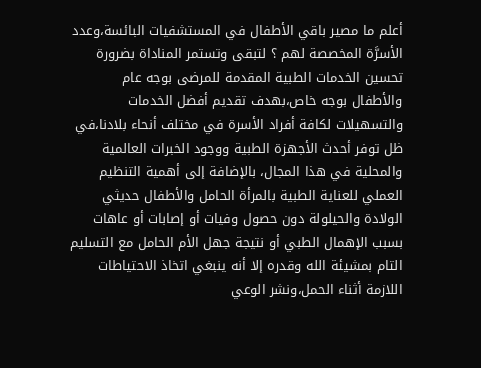أعلم ما مصير باقي الأطفال في المستشفيات البائسة،وعدد الأسرَّة المخصصة لهم ؟ لتبقى وتستمر المناداة بضرورة تحسين الخدمات الطبية المقدمة للمرضى بوجه عام والأطفال بوجه خاص،بهدف تقديم أفضل الخدمات والتسهيلات لكافة أفراد الأسرة في مختلف أنحاء بلادنا،في ظل توفر أحدث الأجهزة الطبية ووجود الخبرات العالمية والمحلية في هذا المجال، بالإضافة إلى أهمية التنظيم العملي للعناية الطبية بالمرأة الحامل والأطفال حديثي الولادة والحيلولة دون حصول وفيات أو إصابات أو عاهات بسبب الإهمال الطبي أو نتيجة جهل الأم الحامل مع التسليم التام بمشيئة الله وقدره إلا أنه ينبغي اتخاذ الاحتياطات اللازمة أثناء الحمل،ونشر الوعي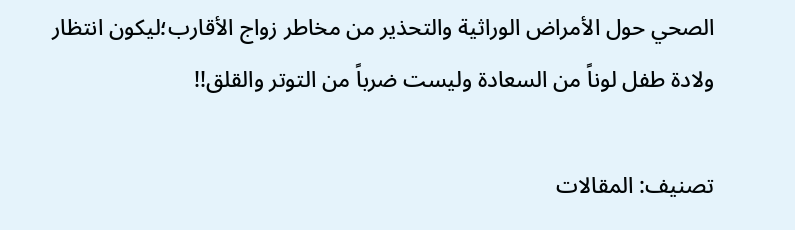الصحي حول الأمراض الوراثية والتحذير من مخاطر زواج الأقارب؛ليكون انتظار ولادة طفل لوناً من السعادة وليست ضرباً من التوتر والقلق!!

تصنيف: المقالات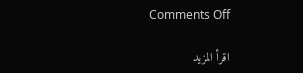Comments Off

اقرأ المزيد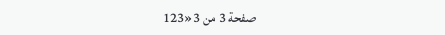صفحة 3 من 3«123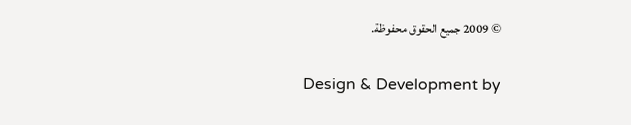© 2009 جميع الحقوق محفوظة.

Design & Development by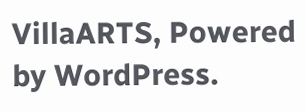VillaARTS, Powered by WordPress.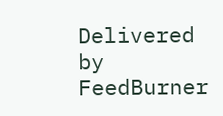Delivered by FeedBurner